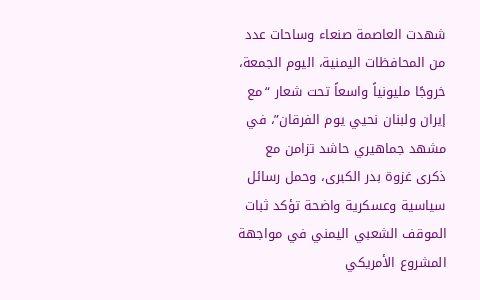شهدت العاصمة صنعاء وساحات عدد من المحافظات اليمنية، اليوم الجمعة، خروجًا مليونياً واسعاً تحت شعار “مع إيران ولبنان نحيي يوم الفرقان”، في مشهد جماهيري حاشد تزامن مع ذكرى غزوة بدر الكبرى، وحمل رسائل سياسية وعسكرية واضحة تؤكد ثبات الموقف الشعبي اليمني في مواجهة المشروع الأمريكي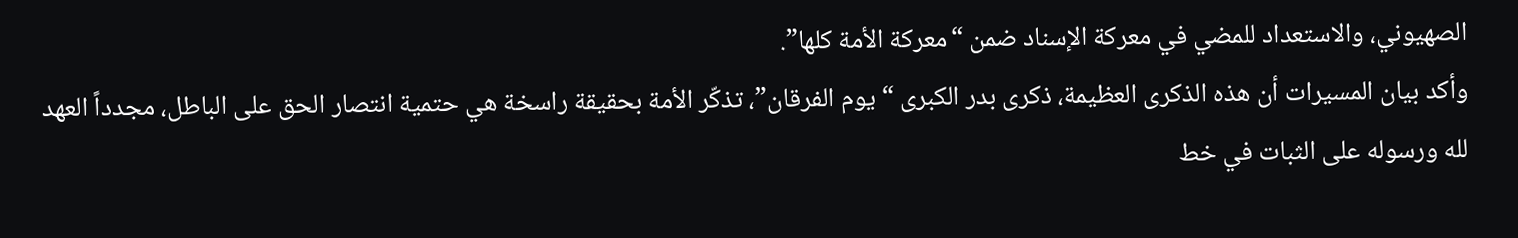الصهيوني، والاستعداد للمضي في معركة الإسناد ضمن “معركة الأمة كلها”.
وأكد بيان المسيرات أن هذه الذكرى العظيمة، ذكرى بدر الكبرى “يوم الفرقان”، تذكّر الأمة بحقيقة راسخة هي حتمية انتصار الحق على الباطل، مجدداً العهد لله ورسوله على الثبات في خط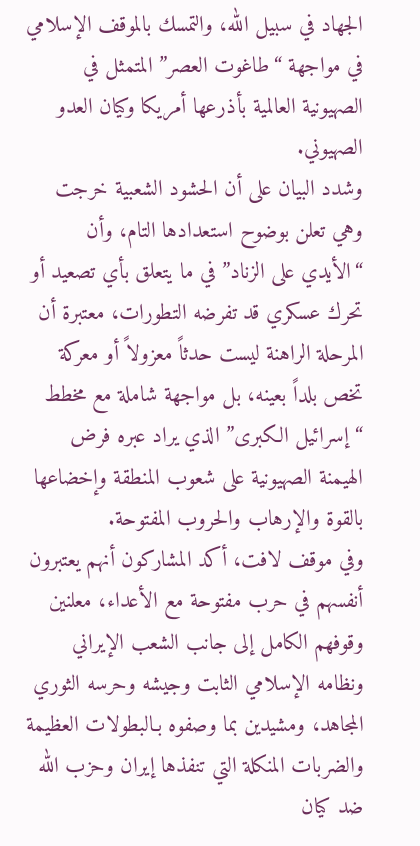الجهاد في سبيل الله، والتمسك بالموقف الإسلامي في مواجهة “طاغوت العصر” المتمثل في الصهيونية العالمية بأذرعها أمريكا وكيان العدو الصهيوني.
وشدد البيان على أن الحشود الشعبية خرجت وهي تعلن بوضوح استعدادها التام، وأن “الأيدي على الزناد” في ما يتعلق بأي تصعيد أو تحرك عسكري قد تفرضه التطورات، معتبرة أن المرحلة الراهنة ليست حدثاً معزولاً أو معركة تخص بلداً بعينه، بل مواجهة شاملة مع مخطط “إسرائيل الكبرى” الذي يراد عبره فرض الهيمنة الصهيونية على شعوب المنطقة وإخضاعها بالقوة والإرهاب والحروب المفتوحة.
وفي موقف لافت، أكد المشاركون أنهم يعتبرون أنفسهم في حرب مفتوحة مع الأعداء، معلنين وقوفهم الكامل إلى جانب الشعب الإيراني ونظامه الإسلامي الثابت وجيشه وحرسه الثوري المجاهد، ومشيدين بما وصفوه بـالبطولات العظيمة والضربات المنكلة التي تنفذها إيران وحزب الله ضد كيان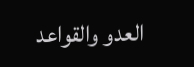العدو والقواعد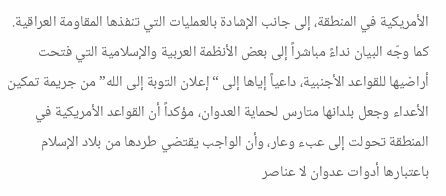الأمريكية في المنطقة، إلى جانب الإشادة بالعمليات التي تنفذها المقاومة العراقية.
كما وجّه البيان نداءً مباشراً إلى بعض الأنظمة العربية والإسلامية التي فتحت أراضيها للقواعد الأجنبية، داعياً إياها إلى “إعلان التوبة إلى الله” من جريمة تمكين الأعداء وجعل بلدانها متارس لحماية العدوان، مؤكداً أن القواعد الأمريكية في المنطقة تحولت إلى عبء وعار، وأن الواجب يقتضي طردها من بلاد الإسلام باعتبارها أدوات عدوان لا عناصر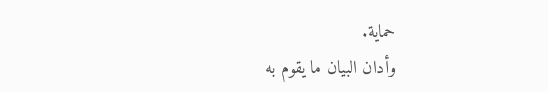حماية.
وأدان البيان ما يقوم به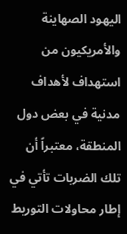اليهود الصهاينة والأمريكيون من استهداف لأهداف مدنية في بعض دول المنطقة، معتبراً أن تلك الضربات تأتي في إطار محاولات التوريط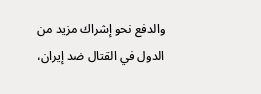والدفع نحو إشراك مزيد من الدول في القتال ضد إيران،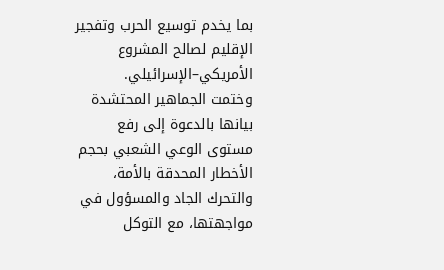بما يخدم توسيع الحرب وتفجير الإقليم لصالح المشروع الأمريكي–الإسرائيلي.
وختمت الجماهير المحتشدة بيانها بالدعوة إلى رفع مستوى الوعي الشعبي بحجم الأخطار المحدقة بالأمة، والتحرك الجاد والمسؤول في مواجهتها، مع التوكل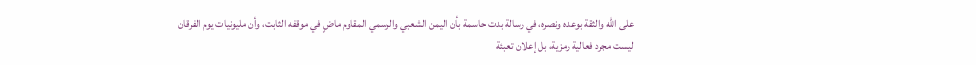على الله والثقة بوعده ونصره، في رسالة بدت حاسمة بأن اليمن الشعبي والرسمي المقاوم ماضٍ في موقفه الثابت، وأن مليونيات يوم الفرقان ليست مجرد فعالية رمزية، بل إعلان تعبئة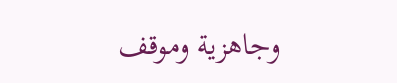وجاهزية وموقف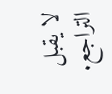لا يقبل التراجع.